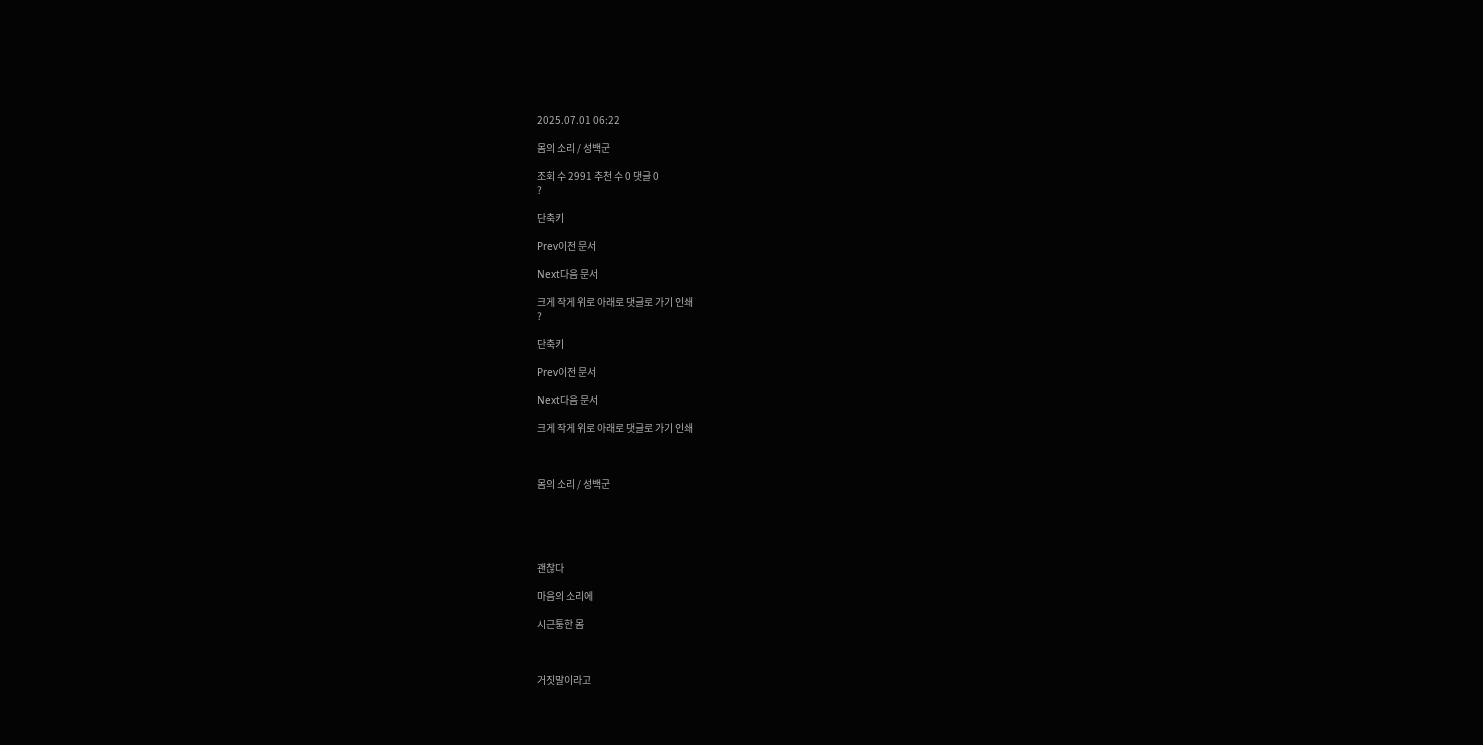2025.07.01 06:22

몸의 소리 / 성백군

조회 수 2991 추천 수 0 댓글 0
?

단축키

Prev이전 문서

Next다음 문서

크게 작게 위로 아래로 댓글로 가기 인쇄
?

단축키

Prev이전 문서

Next다음 문서

크게 작게 위로 아래로 댓글로 가기 인쇄



몸의 소리 / 성백군





괜찮다

마음의 소리에

시근퉁한 몸



거짓말이라고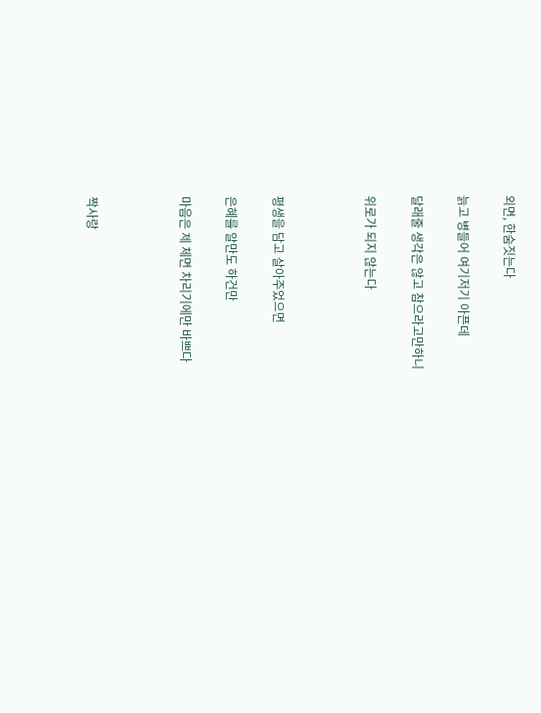외면, 한숨짓는다

늙고 병들어 여기저기 아픈데

달래줄 생각은 않고 참으라고만하니

위로가 되지 않는다



평생을 담고 살아주었으면

은혜를 알만도 하건만

마음은 제 체면 차리기에만 바쁘다



짝사랑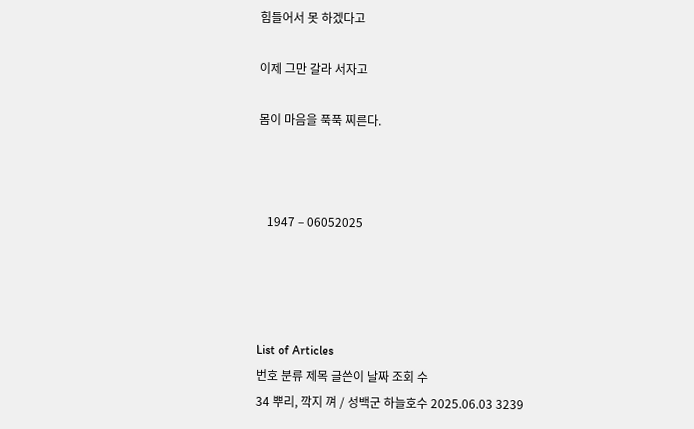힘들어서 못 하겠다고

이제 그만 갈라 서자고

몸이 마음을 푹푹 찌른다.



   1947 – 06052025




List of Articles
번호 분류 제목 글쓴이 날짜 조회 수
34 뿌리, 깍지 껴 / 성백군 하늘호수 2025.06.03 3239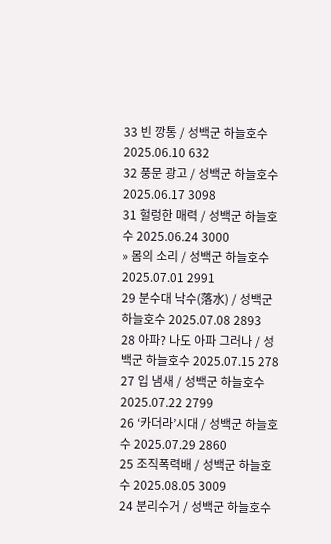33 빈 깡통 / 성백군 하늘호수 2025.06.10 632
32 풍문 광고 / 성백군 하늘호수 2025.06.17 3098
31 헐렁한 매력 / 성백군 하늘호수 2025.06.24 3000
» 몸의 소리 / 성백군 하늘호수 2025.07.01 2991
29 분수대 낙수(落水) / 성백군 하늘호수 2025.07.08 2893
28 아파? 나도 아파 그러나 / 성백군 하늘호수 2025.07.15 278
27 입 냄새 / 성백군 하늘호수 2025.07.22 2799
26 ‘카더라’시대 / 성백군 하늘호수 2025.07.29 2860
25 조직폭력배 / 성백군 하늘호수 2025.08.05 3009
24 분리수거 / 성백군 하늘호수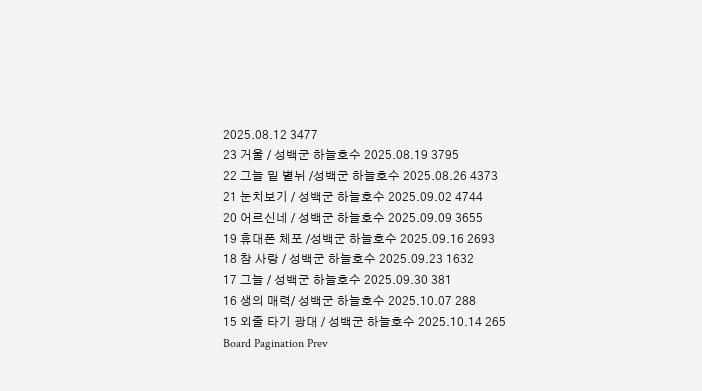2025.08.12 3477
23 거울 / 성백군 하늘호수 2025.08.19 3795
22 그늘 밑 볕뉘 /성백군 하늘호수 2025.08.26 4373
21 눈치보기 / 성백군 하늘호수 2025.09.02 4744
20 어르신네 / 성백군 하늘호수 2025.09.09 3655
19 휴대폰 체포 /성백군 하늘호수 2025.09.16 2693
18 참 사랑 / 성백군 하늘호수 2025.09.23 1632
17 그늘 / 성백군 하늘호수 2025.09.30 381
16 생의 매력/ 성백군 하늘호수 2025.10.07 288
15 외줄 타기 광대 / 성백군 하늘호수 2025.10.14 265
Board Pagination Prev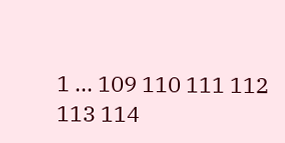1 ... 109 110 111 112 113 114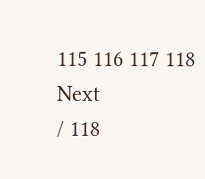115 116 117 118 Next
/ 118